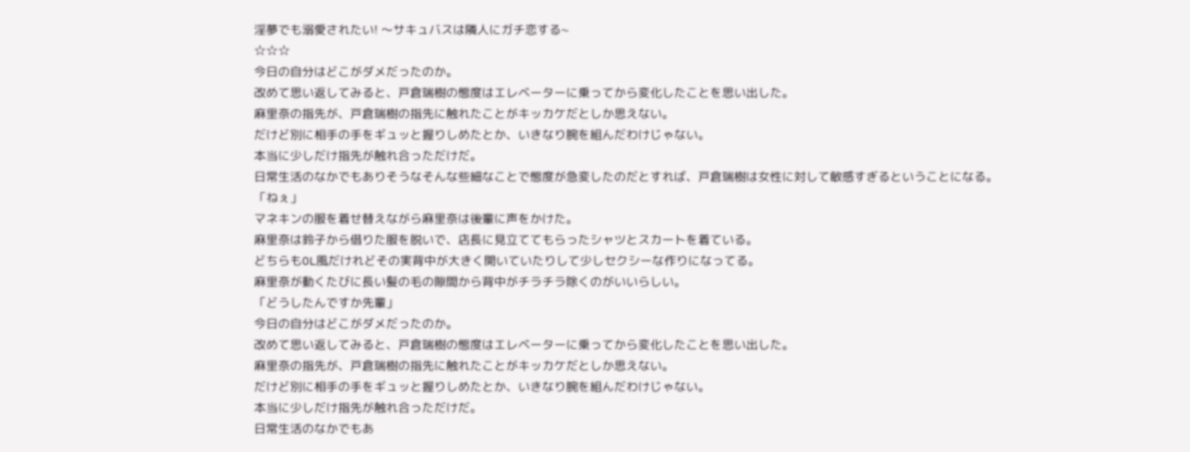淫夢でも溺愛されたい! 〜サキュバスは隣人にガチ恋する~
☆☆☆
今日の自分はどこがダメだったのか。
改めて思い返してみると、戸倉瑞樹の態度はエレベーターに乗ってから変化したことを思い出した。
麻里奈の指先が、戸倉瑞樹の指先に触れたことがキッカケだとしか思えない。
だけど別に相手の手をギュッと握りしめたとか、いきなり腕を組んだわけじゃない。
本当に少しだけ指先が触れ合っただけだ。
日常生活のなかでもありそうなそんな些細なことで態度が急変したのだとすれば、戸倉瑞樹は女性に対して敏感すぎるということになる。
「ねぇ」
マネキンの服を着せ替えながら麻里奈は後輩に声をかけた。
麻里奈は鈴子から借りた服を脱いで、店長に見立ててもらったシャツとスカートを着ている。
どちらもOL風だけれどその実背中が大きく開いていたりして少しセクシーな作りになってる。
麻里奈が動くたびに長い髪の毛の隙間から背中がチラチラ除くのがいいらしい。
「どうしたんですか先輩」
今日の自分はどこがダメだったのか。
改めて思い返してみると、戸倉瑞樹の態度はエレベーターに乗ってから変化したことを思い出した。
麻里奈の指先が、戸倉瑞樹の指先に触れたことがキッカケだとしか思えない。
だけど別に相手の手をギュッと握りしめたとか、いきなり腕を組んだわけじゃない。
本当に少しだけ指先が触れ合っただけだ。
日常生活のなかでもあ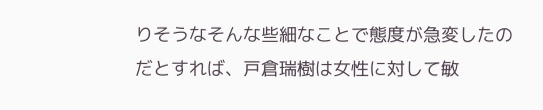りそうなそんな些細なことで態度が急変したのだとすれば、戸倉瑞樹は女性に対して敏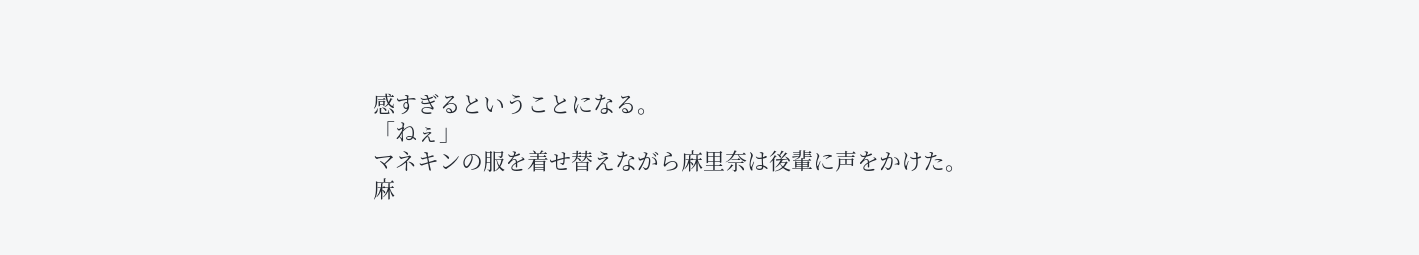感すぎるということになる。
「ねぇ」
マネキンの服を着せ替えながら麻里奈は後輩に声をかけた。
麻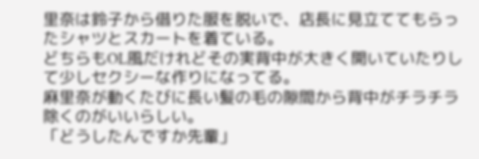里奈は鈴子から借りた服を脱いで、店長に見立ててもらったシャツとスカートを着ている。
どちらもOL風だけれどその実背中が大きく開いていたりして少しセクシーな作りになってる。
麻里奈が動くたびに長い髪の毛の隙間から背中がチラチラ除くのがいいらしい。
「どうしたんですか先輩」